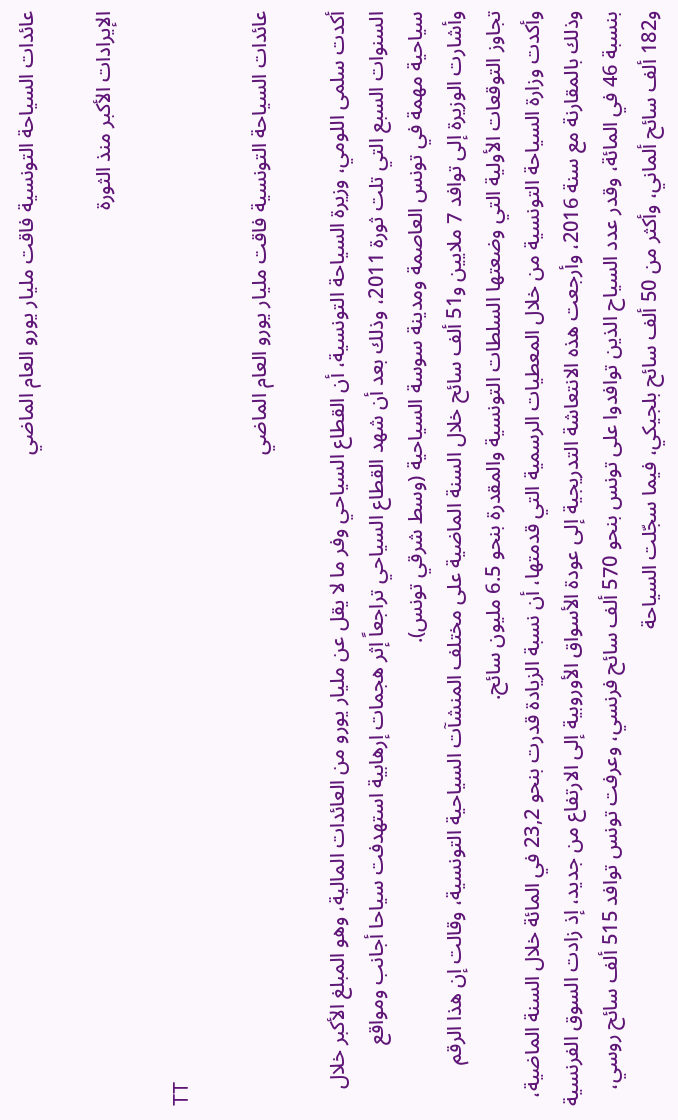عائدات السياحة التونسية فاقت مليار يورو العام الماضي

الإيرادات الأكبر منذ الثورة

TT

عائدات السياحة التونسية فاقت مليار يورو العام الماضي

أكدت سلمى اللومي، وزيرة السياحة التونسية، أن القطاع السياحي وفر ما لا يقل عن مليار يورو من العائدات المالية، وهو المبلغ الأكبر خلال السنوات السبع التي تلت ثورة 2011، وذلك بعد أن شهد القطاع السياحي تراجعاً إثر هجمات إرهابية استهدفت سياحا أجانب ومواقع سياحية مهمة في تونس العاصمة ومدينة سوسة السياحية (وسط شرقي تونس).
وأشارت الوزيرة إلى توافد 7 ملايين و51 ألف سائح خلال السنة الماضية على مختلف المنشآت السياحية التونسية، وقالت إن هذا الرقم تجاوز التوقعات الأولية التي وضعتها السلطات التونسية والمقدرة بنحو 6.5 مليون سائح.
وأكدت وزارة السياحة التونسية من خلال المعطيات الرسمية التي قدمتها، أن نسبة الزيادة قدرت بنحو 23,2 في المائة خلال السنة الماضية، وذلك بالمقارنة مع سنة 2016، وأرجعت هذه الانتعاشة التدريجية إلى عودة الأسواق الأوروبية إلى الارتفاع من جديد، إذ زادت السوق الفرنسية بنسبة 46 في المائة، وقدر عدد السياح الذين توافدوا على تونس بنحو 570 ألف سائح فرنسي، وعرفت تونس توافد 515 ألف سائح روسي، و182 ألف سائح ألماني، وأكثر من 50 ألف سائح بلجيكي، فيما سجّلت السياحة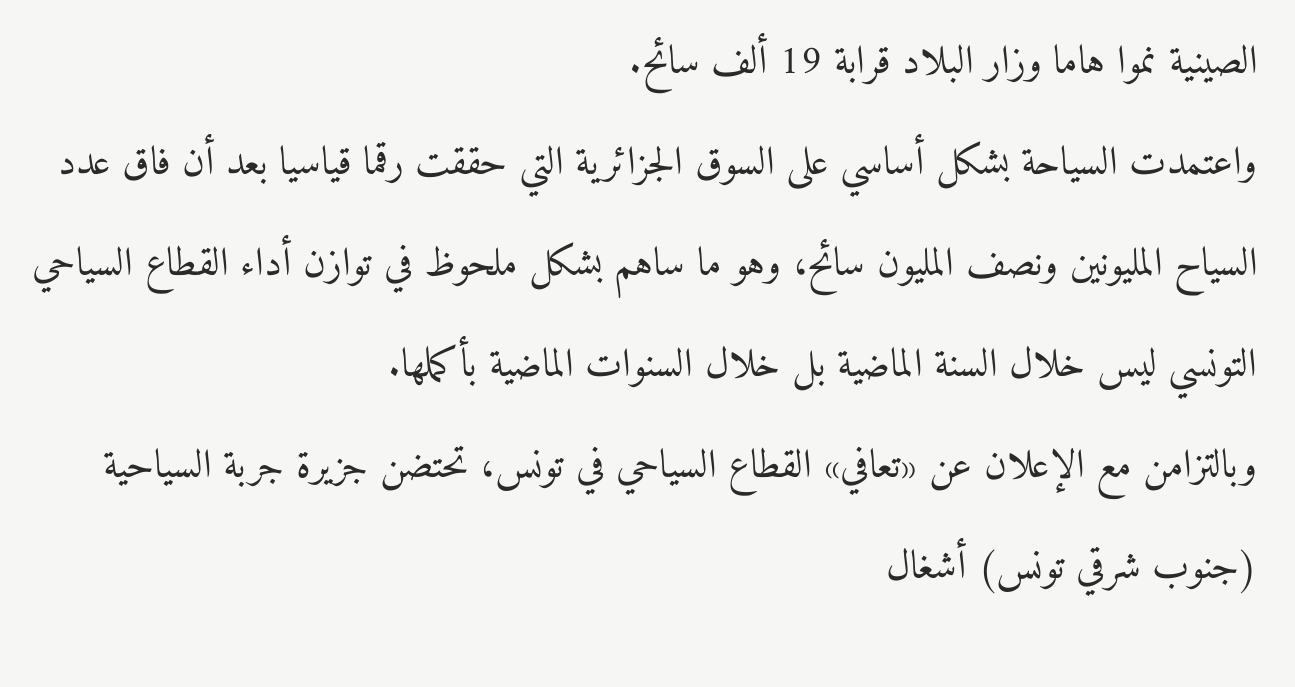الصينية نموا هاما وزار البلاد قرابة 19 ألف سائح.
واعتمدت السياحة بشكل أساسي على السوق الجزائرية التي حققت رقما قياسيا بعد أن فاق عدد السياح المليونين ونصف المليون سائح، وهو ما ساهم بشكل ملحوظ في توازن أداء القطاع السياحي التونسي ليس خلال السنة الماضية بل خلال السنوات الماضية بأكملها.
وبالتزامن مع الإعلان عن «تعافي» القطاع السياحي في تونس، تحتضن جزيرة جربة السياحية (جنوب شرقي تونس) أشغال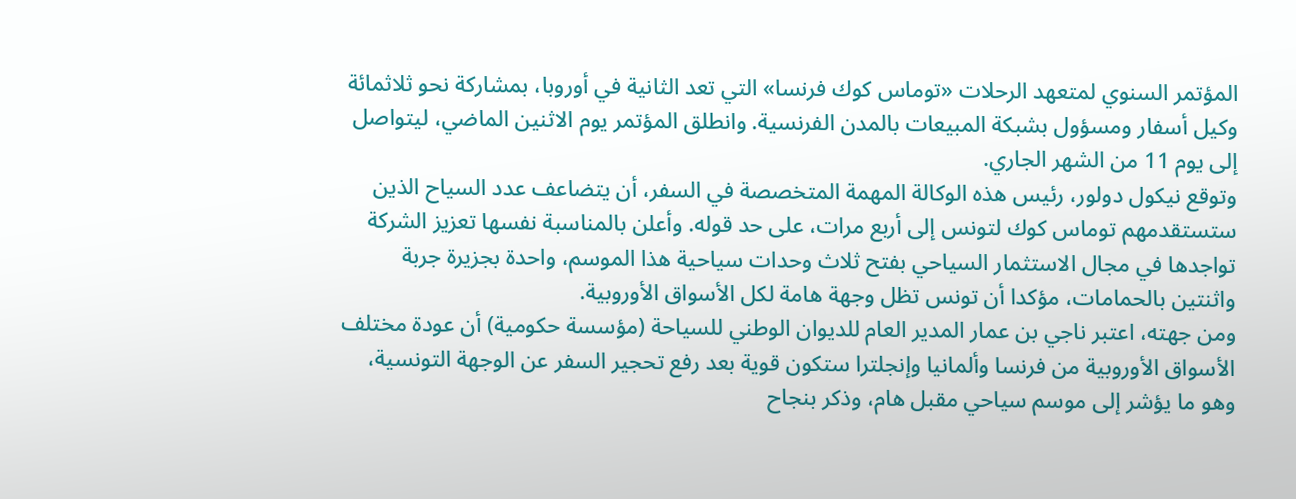المؤتمر السنوي لمتعهد الرحلات «توماس كوك فرنسا» التي تعد الثانية في أوروبا، بمشاركة نحو ثلاثمائة وكيل أسفار ومسؤول بشبكة المبيعات بالمدن الفرنسية. وانطلق المؤتمر يوم الاثنين الماضي، ليتواصل إلى يوم 11 من الشهر الجاري.
وتوقع نيكول دولور، رئيس هذه الوكالة المهمة المتخصصة في السفر، أن يتضاعف عدد السياح الذين ستستقدمهم توماس كوك لتونس إلى أربع مرات، على حد قوله. وأعلن بالمناسبة نفسها تعزيز الشركة تواجدها في مجال الاستثمار السياحي بفتح ثلاث وحدات سياحية هذا الموسم، واحدة بجزيرة جربة واثنتين بالحمامات، مؤكدا أن تونس تظل وجهة هامة لكل الأسواق الأوروبية.
ومن جهته، اعتبر ناجي بن عمار المدير العام للديوان الوطني للسياحة (مؤسسة حكومية) أن عودة مختلف الأسواق الأوروبية من فرنسا وألمانيا وإنجلترا ستكون قوية بعد رفع تحجير السفر عن الوجهة التونسية، وهو ما يؤشر إلى موسم سياحي مقبل هام، وذكر بنجاح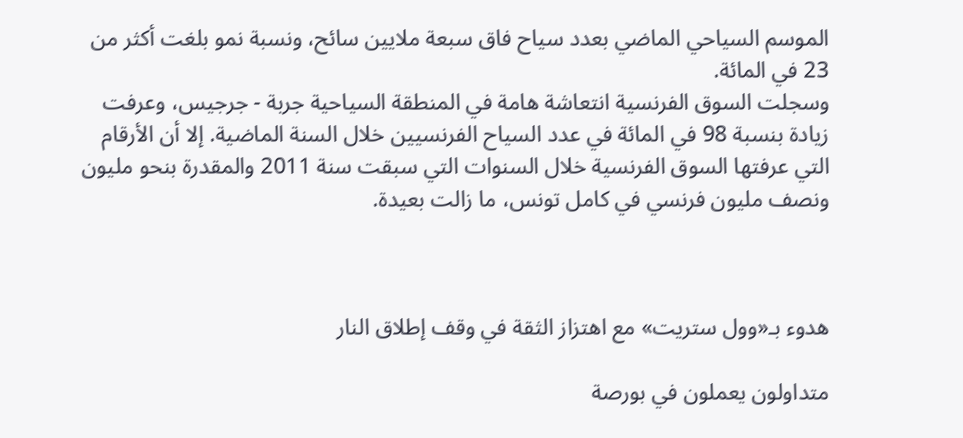الموسم السياحي الماضي بعدد سياح فاق سبعة ملايين سائح، ونسبة نمو بلغت أكثر من 23 في المائة.
وسجلت السوق الفرنسية انتعاشة هامة في المنطقة السياحية جربة - جرجيس، وعرفت زيادة بنسبة 98 في المائة في عدد السياح الفرنسيين خلال السنة الماضية. إلا أن الأرقام التي عرفتها السوق الفرنسية خلال السنوات التي سبقت سنة 2011 والمقدرة بنحو مليون ونصف مليون فرنسي في كامل تونس، ما زالت بعيدة.



هدوء بـ«وول ستريت» مع اهتزاز الثقة في وقف إطلاق النار

متداولون يعملون في بورصة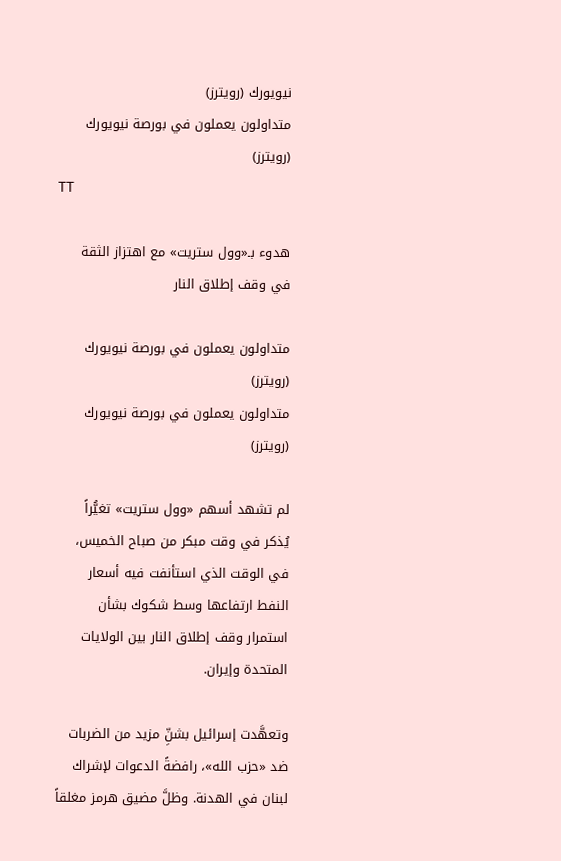نيويورك (رويترز)
متداولون يعملون في بورصة نيويورك (رويترز)
TT

هدوء بـ«وول ستريت» مع اهتزاز الثقة في وقف إطلاق النار

متداولون يعملون في بورصة نيويورك (رويترز)
متداولون يعملون في بورصة نيويورك (رويترز)

لم تشهد أسهم «وول ستريت» تغيُّراً يُذكر في وقت مبكر من صباح الخميس، في الوقت الذي استأنفت فيه أسعار النفط ارتفاعها وسط شكوك بشأن استمرار وقف إطلاق النار بين الولايات المتحدة وإيران.

وتعهَّدت إسرائيل بشنِّ مزيد من الضربات ضد «حزب الله»، رافضةً الدعوات لإشراك لبنان في الهدنة. وظلَّ مضيق هرمز مغلقاً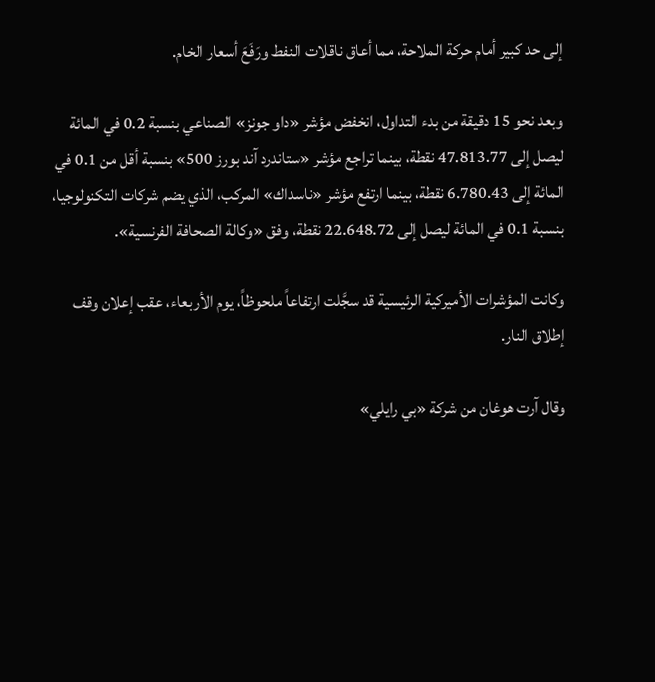إلى حد كبير أمام حركة الملاحة، مما أعاق ناقلات النفط ورَفَعَ أسعار الخام.

وبعد نحو 15 دقيقة من بدء التداول، انخفض مؤشر «داو جونز» الصناعي بنسبة 0.2 في المائة ليصل إلى 47.813.77 نقطة، بينما تراجع مؤشر «ستاندرد آند بورز 500» بنسبة أقل من 0.1 في المائة إلى 6.780.43 نقطة، بينما ارتفع مؤشر «ناسداك» المركب، الذي يضم شركات التكنولوجيا، بنسبة 0.1 في المائة ليصل إلى 22.648.72 نقطة، وفق «وكالة الصحافة الفرنسية».

وكانت المؤشرات الأميركية الرئيسية قد سجَّلت ارتفاعاً ملحوظاً، يوم الأربعاء، عقب إعلان وقف إطلاق النار.

وقال آرت هوغان من شركة «بي رايلي»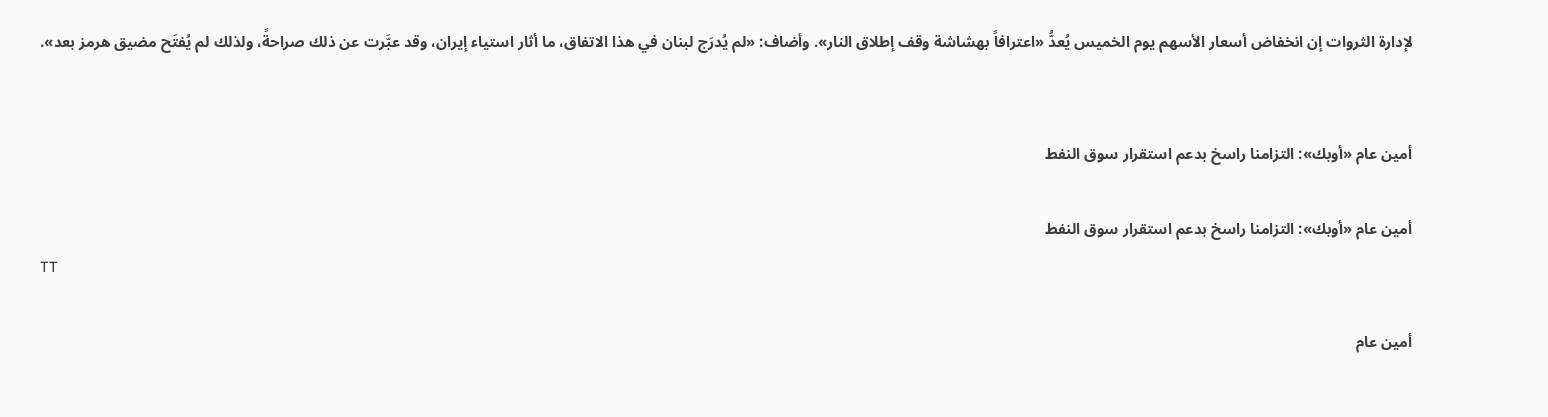لإدارة الثروات إن انخفاض أسعار الأسهم يوم الخميس يُعدُّ «اعترافاً بهشاشة وقف إطلاق النار». وأضاف: «لم يُدرَج لبنان في هذا الاتفاق، ما أثار استياء إيران، وقد عبَّرت عن ذلك صراحةً، ولذلك لم يُفتَح مضيق هرمز بعد».


أمين عام «أوبك»: التزامنا راسخ بدعم استقرار سوق النفط

أمين عام «أوبك»: التزامنا راسخ بدعم استقرار سوق النفط
TT

أمين عام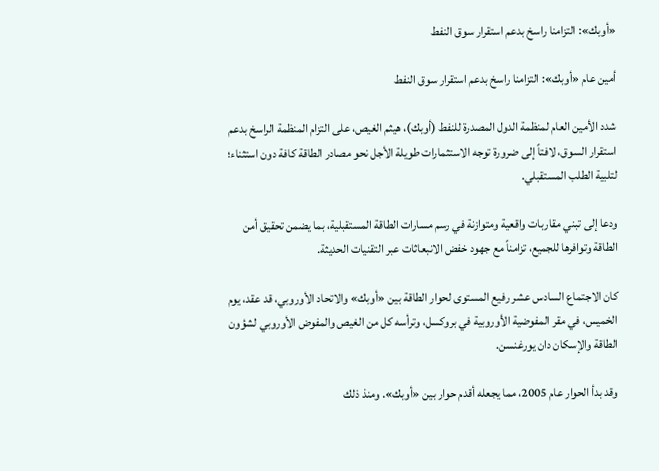«أوبك»: التزامنا راسخ بدعم استقرار سوق النفط

أمين عام «أوبك»: التزامنا راسخ بدعم استقرار سوق النفط

شدد الأمين العام لمنظمة الدول المصدرة للنفط (أوبك)، هيثم الغيص، على التزام المنظمة الراسخ بدعم استقرار السوق، لافتاً إلى ضرورة توجه الاستثمارات طويلة الأجل نحو مصادر الطاقة كافة دون استثناء؛ لتلبية الطلب المستقبلي.

ودعا إلى تبني مقاربات واقعية ومتوازنة في رسم مسارات الطاقة المستقبلية، بما يضمن تحقيق أمن الطاقة وتوافرها للجميع، تزامناً مع جهود خفض الانبعاثات عبر التقنيات الحديثة.

كان الاجتماع السادس عشر رفيع المستوى لحوار الطاقة بين «أوبك» والاتحاد الأوروبي، قد عقد، يوم الخميس، في مقر المفوضية الأوروبية في بروكسل، وترأسه كل من الغيص والمفوض الأوروبي لشؤون الطاقة والإسكان دان يورغنسن.

وقد بدأ الحوار عام 2005، مما يجعله أقدم حوار بين «أوبك». ومنذ ذلك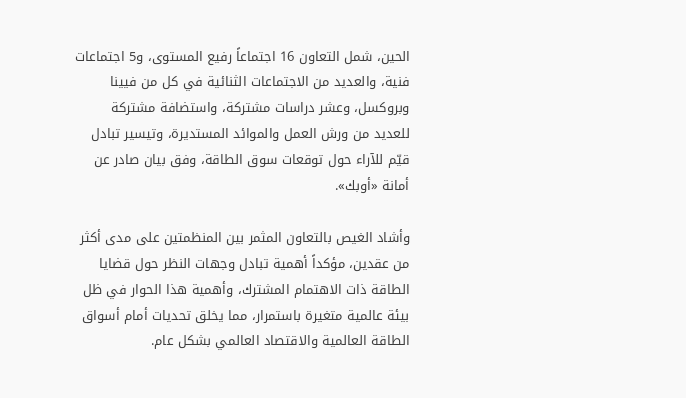الحين، شمل التعاون 16 اجتماعاً رفيع المستوى، و5 اجتماعات فنية، والعديد من الاجتماعات الثنائية في كل من فيينا وبروكسل، وعشر دراسات مشتركة، واستضافة مشتركة للعديد من ورش العمل والموائد المستديرة، وتيسير تبادل قيّم للآراء حول توقعات سوق الطاقة، وفق بيان صادر عن أمانة «أوبك».

وأشاد الغيص بالتعاون المثمر بين المنظمتين على مدى أكثر من عقدين، مؤكداً أهمية تبادل وجهات النظر حول قضايا الطاقة ذات الاهتمام المشترك، وأهمية هذا الحوار في ظل بيئة عالمية متغيرة باستمرار، مما يخلق تحديات أمام أسواق الطاقة العالمية والاقتصاد العالمي بشكل عام.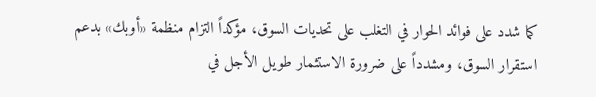كما شدد على فوائد الحوار في التغلب على تحديات السوق، مؤكداً التزام منظمة «أوبك» بدعم استقرار السوق، ومشدداً على ضرورة الاستثمار طويل الأجل في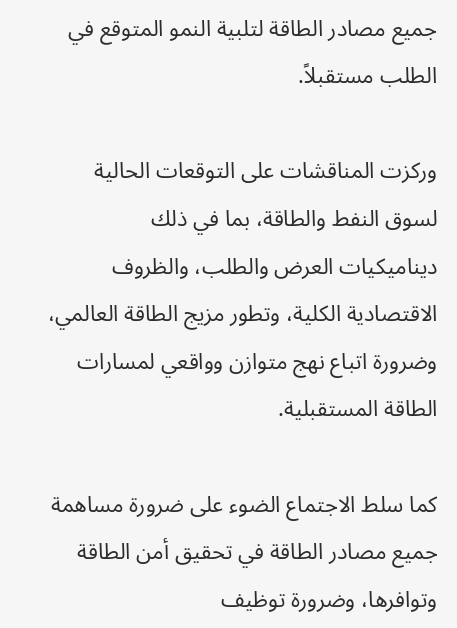جميع مصادر الطاقة لتلبية النمو المتوقع في الطلب مستقبلاً.

وركزت المناقشات على التوقعات الحالية لسوق النفط والطاقة، بما في ذلك ديناميكيات العرض والطلب، والظروف الاقتصادية الكلية، وتطور مزيج الطاقة العالمي، وضرورة اتباع نهج متوازن وواقعي لمسارات الطاقة المستقبلية.

كما سلط الاجتماع الضوء على ضرورة مساهمة جميع مصادر الطاقة في تحقيق أمن الطاقة وتوافرها، وضرورة توظيف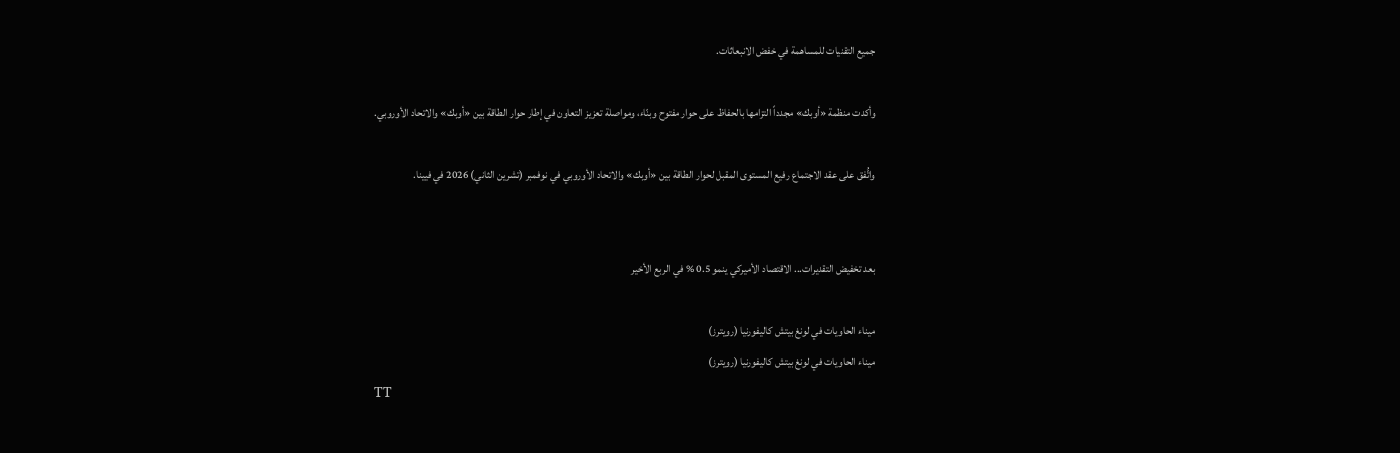جميع التقنيات للمساهمة في خفض الانبعاثات.

وأكدت منظمة «أوبك» مجدداً التزامها بالحفاظ على حوار مفتوح وبنّاء، ومواصلة تعزيز التعاون في إطار حوار الطاقة بين «أوبك» والاتحاد الأوروبي.

واتُّفق على عقد الاجتماع رفيع المستوى المقبل لحوار الطاقة بين «أوبك» والاتحاد الأوروبي في نوفمبر (تشرين الثاني) 2026 في فيينا.


بعد تخفيض التقديرات... الاقتصاد الأميركي ينمو 0.5 % في الربع الأخير

ميناء الحاويات في لونغ بيتش كاليفورنيا (رويترز)
ميناء الحاويات في لونغ بيتش كاليفورنيا (رويترز)
TT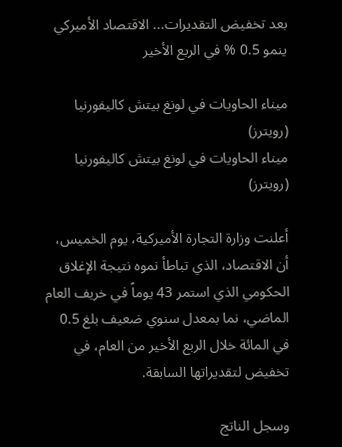بعد تخفيض التقديرات... الاقتصاد الأميركي ينمو 0.5 % في الربع الأخير

ميناء الحاويات في لونغ بيتش كاليفورنيا (رويترز)
ميناء الحاويات في لونغ بيتش كاليفورنيا (رويترز)

أعلنت وزارة التجارة الأميركية، يوم الخميس، أن الاقتصاد، الذي تباطأ نموه نتيجة الإغلاق الحكومي الذي استمر 43 يوماً في خريف العام الماضي، نما بمعدل سنوي ضعيف بلغ 0.5 في المائة خلال الربع الأخير من العام، في تخفيض لتقديراتها السابقة.

وسجل الناتج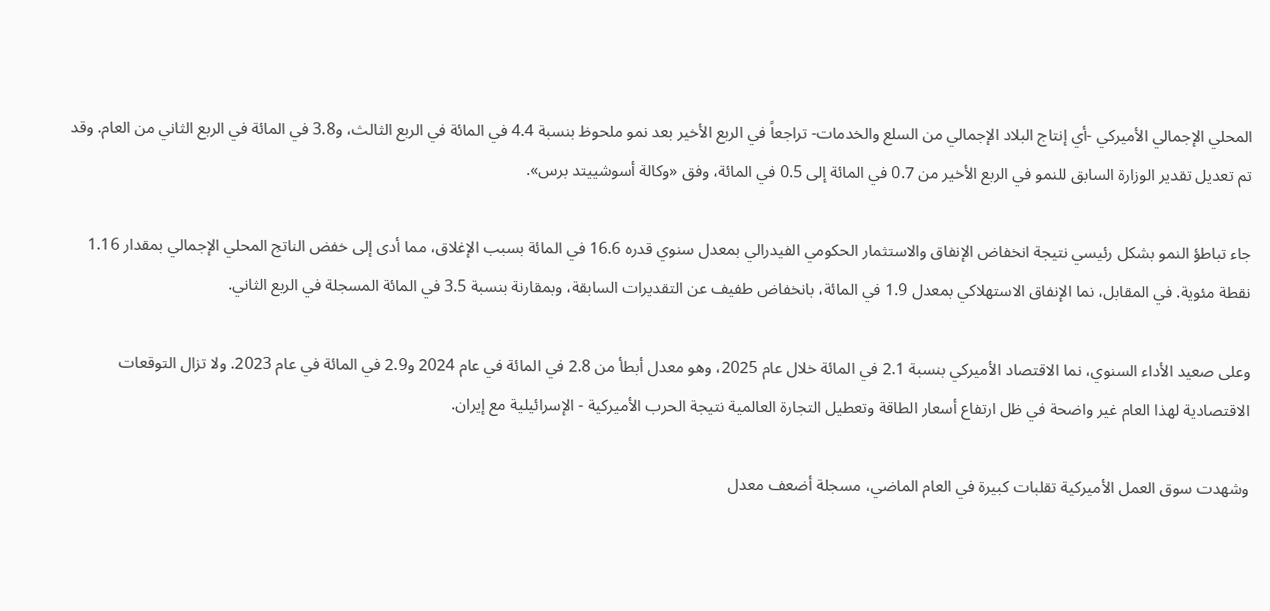المحلي الإجمالي الأميركي -أي إنتاج البلاد الإجمالي من السلع والخدمات- تراجعاً في الربع الأخير بعد نمو ملحوظ بنسبة 4.4 في المائة في الربع الثالث، و3.8 في المائة في الربع الثاني من العام. وقد تم تعديل تقدير الوزارة السابق للنمو في الربع الأخير من 0.7 في المائة إلى 0.5 في المائة، وفق «وكالة أسوشييتد برس».

جاء تباطؤ النمو بشكل رئيسي نتيجة انخفاض الإنفاق والاستثمار الحكومي الفيدرالي بمعدل سنوي قدره 16.6 في المائة بسبب الإغلاق، مما أدى إلى خفض الناتج المحلي الإجمالي بمقدار 1.16 نقطة مئوية. في المقابل، نما الإنفاق الاستهلاكي بمعدل 1.9 في المائة، بانخفاض طفيف عن التقديرات السابقة، وبمقارنة بنسبة 3.5 في المائة المسجلة في الربع الثاني.

وعلى صعيد الأداء السنوي، نما الاقتصاد الأميركي بنسبة 2.1 في المائة خلال عام 2025، وهو معدل أبطأ من 2.8 في المائة في عام 2024 و2.9 في المائة في عام 2023. ولا تزال التوقعات الاقتصادية لهذا العام غير واضحة في ظل ارتفاع أسعار الطاقة وتعطيل التجارة العالمية نتيجة الحرب الأميركية - الإسرائيلية مع إيران.

وشهدت سوق العمل الأميركية تقلبات كبيرة في العام الماضي، مسجلة أضعف معدل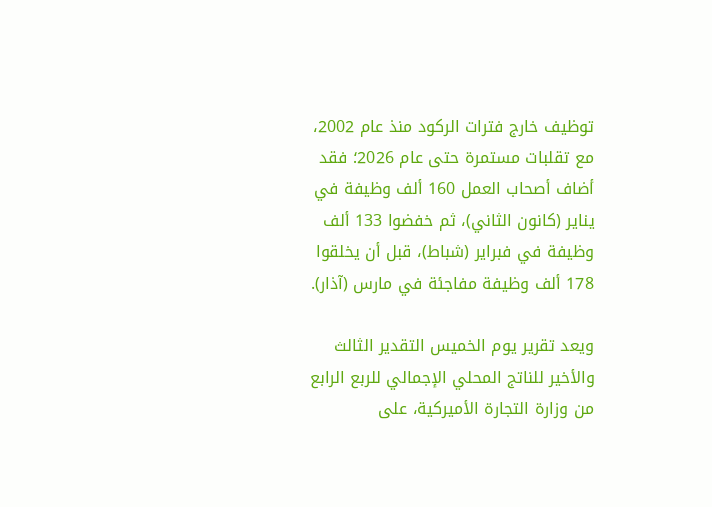توظيف خارج فترات الركود منذ عام 2002، مع تقلبات مستمرة حتى عام 2026؛ فقد أضاف أصحاب العمل 160 ألف وظيفة في يناير (كانون الثاني)، ثم خفضوا 133 ألف وظيفة في فبراير (شباط)، قبل أن يخلقوا 178 ألف وظيفة مفاجئة في مارس (آذار).

ويعد تقرير يوم الخميس التقدير الثالث والأخير للناتج المحلي الإجمالي للربع الرابع من وزارة التجارة الأميركية، على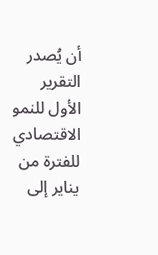أن يُصدر التقرير الأول للنمو الاقتصادي للفترة من يناير إلى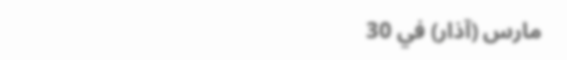مارس (آذار) في 30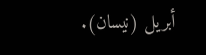أبريل (نيسان).